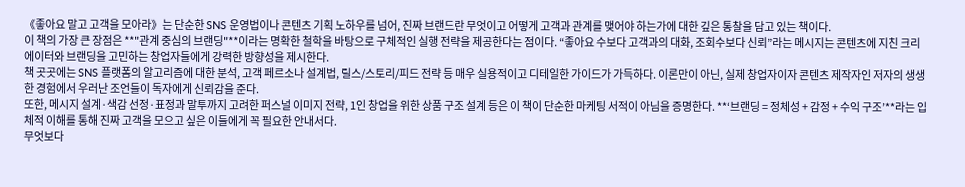《좋아요 말고 고객을 모아라》는 단순한 SNS 운영법이나 콘텐츠 기획 노하우를 넘어, 진짜 브랜드란 무엇이고 어떻게 고객과 관계를 맺어야 하는가에 대한 깊은 통찰을 담고 있는 책이다.
이 책의 가장 큰 장점은 **"관계 중심의 브랜딩"**이라는 명확한 철학을 바탕으로 구체적인 실행 전략을 제공한다는 점이다. “좋아요 수보다 고객과의 대화, 조회수보다 신뢰”라는 메시지는 콘텐츠에 지친 크리에이터와 브랜딩을 고민하는 창업자들에게 강력한 방향성을 제시한다.
책 곳곳에는 SNS 플랫폼의 알고리즘에 대한 분석, 고객 페르소나 설계법, 릴스/스토리/피드 전략 등 매우 실용적이고 디테일한 가이드가 가득하다. 이론만이 아닌, 실제 창업자이자 콘텐츠 제작자인 저자의 생생한 경험에서 우러난 조언들이 독자에게 신뢰감을 준다.
또한, 메시지 설계·색감 선정·표정과 말투까지 고려한 퍼스널 이미지 전략, 1인 창업을 위한 상품 구조 설계 등은 이 책이 단순한 마케팅 서적이 아님을 증명한다. **‘브랜딩 = 정체성 + 감정 + 수익 구조’**라는 입체적 이해를 통해 진짜 고객을 모으고 싶은 이들에게 꼭 필요한 안내서다.
무엇보다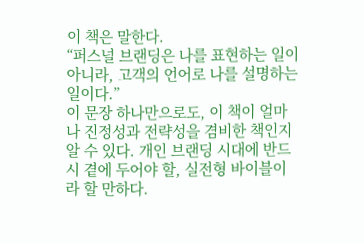이 책은 말한다.
“퍼스널 브랜딩은 나를 표현하는 일이 아니라, 고객의 언어로 나를 설명하는 일이다.”
이 문장 하나만으로도, 이 책이 얼마나 진정성과 전략성을 겸비한 책인지 알 수 있다. 개인 브랜딩 시대에 반드시 곁에 두어야 할, 실전형 바이블이라 할 만하다.